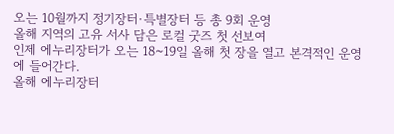오는 10월까지 정기장터·특별장터 등 총 9회 운영
올해 지역의 고유 서사 담은 로컬 굿즈 첫 선보여
인제 에누리장터가 오는 18~19일 올해 첫 장을 열고 본격적인 운영에 들어간다.
올해 에누리장터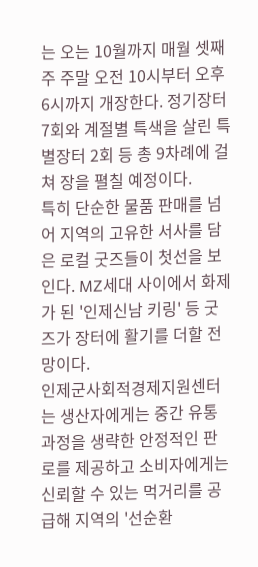는 오는 10월까지 매월 셋째 주 주말 오전 10시부터 오후 6시까지 개장한다. 정기장터 7회와 계절별 특색을 살린 특별장터 2회 등 총 9차례에 걸쳐 장을 펼칠 예정이다.
특히 단순한 물품 판매를 넘어 지역의 고유한 서사를 담은 로컬 굿즈들이 첫선을 보인다. MZ세대 사이에서 화제가 된 '인제신남 키링' 등 굿즈가 장터에 활기를 더할 전망이다.
인제군사회적경제지원센터는 생산자에게는 중간 유통 과정을 생략한 안정적인 판로를 제공하고 소비자에게는 신뢰할 수 있는 먹거리를 공급해 지역의 '선순환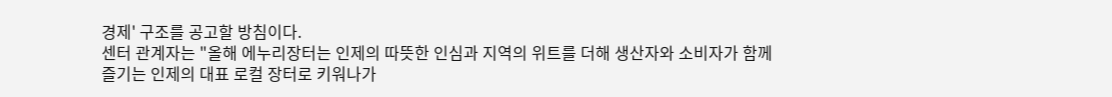경제' 구조를 공고할 방침이다.
센터 관계자는 "올해 에누리장터는 인제의 따뜻한 인심과 지역의 위트를 더해 생산자와 소비자가 함께 즐기는 인제의 대표 로컬 장터로 키워나가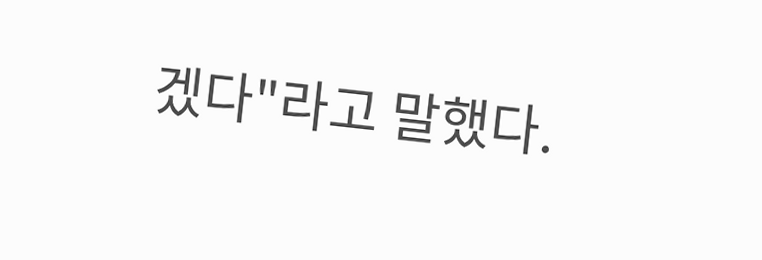겠다"라고 말했다.